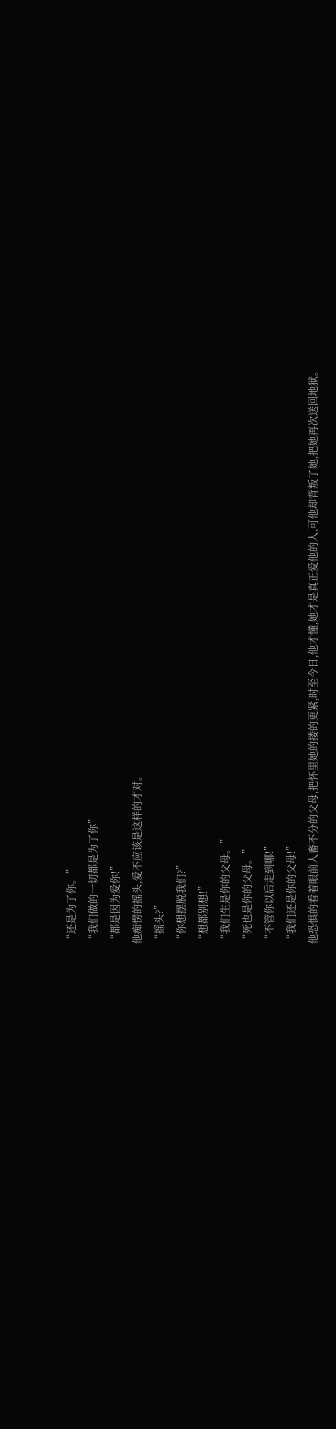“还是为了你。”
“我们做的一切都是为了你”
“都是因为爱你!”
他痴愣的摇头,爱不应该是这样的才对。
“摇头?”
“你想摆脱我们?”
“想都别想!”
“我们生是你的父母。”
“死也是你的父母。”
“不管你以后走到哪!”
“我们还是你的父母!”
他恐惧的看着眼前人畜不分的父母,把怀里她的搂的更紧,时至今日,他才懂,她才是真正爱他的人,可他却背叛了她,把她再次送回地狱。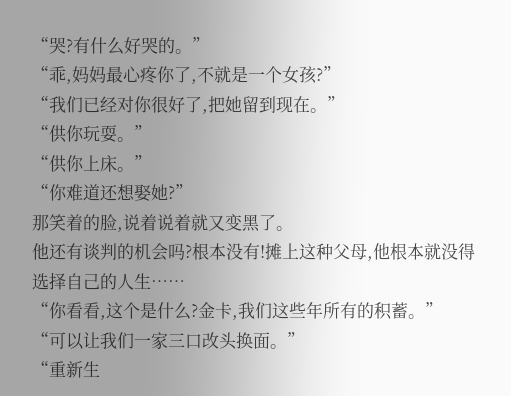“哭?有什么好哭的。”
“乖,妈妈最心疼你了,不就是一个女孩?”
“我们已经对你很好了,把她留到现在。”
“供你玩耍。”
“供你上床。”
“你难道还想娶她?”
那笑着的脸,说着说着就又变黑了。
他还有谈判的机会吗?根本没有!摊上这种父母,他根本就没得选择自己的人生……
“你看看,这个是什么?金卡,我们这些年所有的积蓄。”
“可以让我们一家三口改头换面。”
“重新生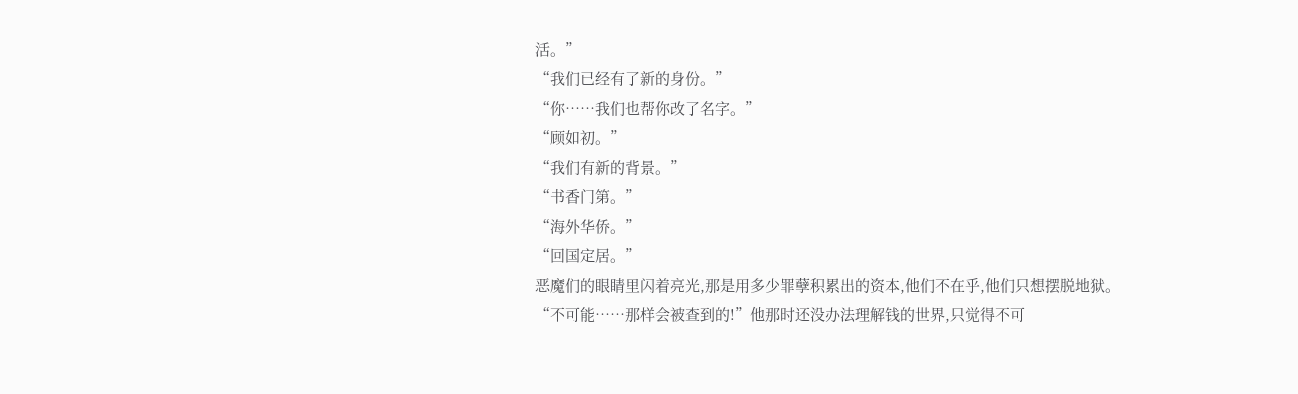活。”
“我们已经有了新的身份。”
“你……我们也帮你改了名字。”
“顾如初。”
“我们有新的背景。”
“书香门第。”
“海外华侨。”
“回国定居。”
恶魔们的眼睛里闪着亮光,那是用多少罪孽积累出的资本,他们不在乎,他们只想摆脱地狱。
“不可能……那样会被查到的!”他那时还没办法理解钱的世界,只觉得不可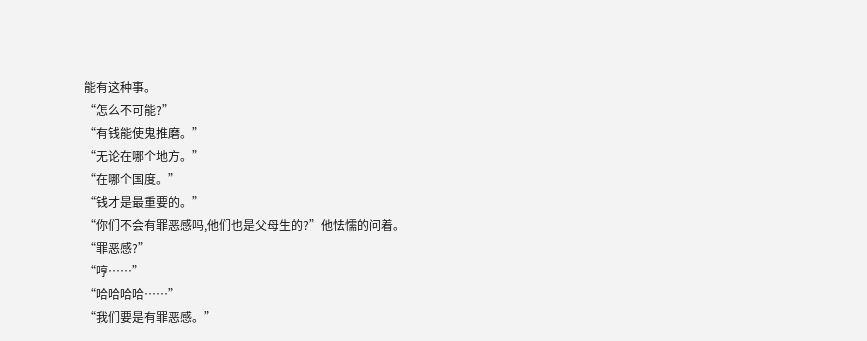能有这种事。
“怎么不可能?”
“有钱能使鬼推磨。”
“无论在哪个地方。”
“在哪个国度。”
“钱才是最重要的。”
“你们不会有罪恶感吗,他们也是父母生的?”他怯懦的问着。
“罪恶感?”
“哼……”
“哈哈哈哈……”
“我们要是有罪恶感。”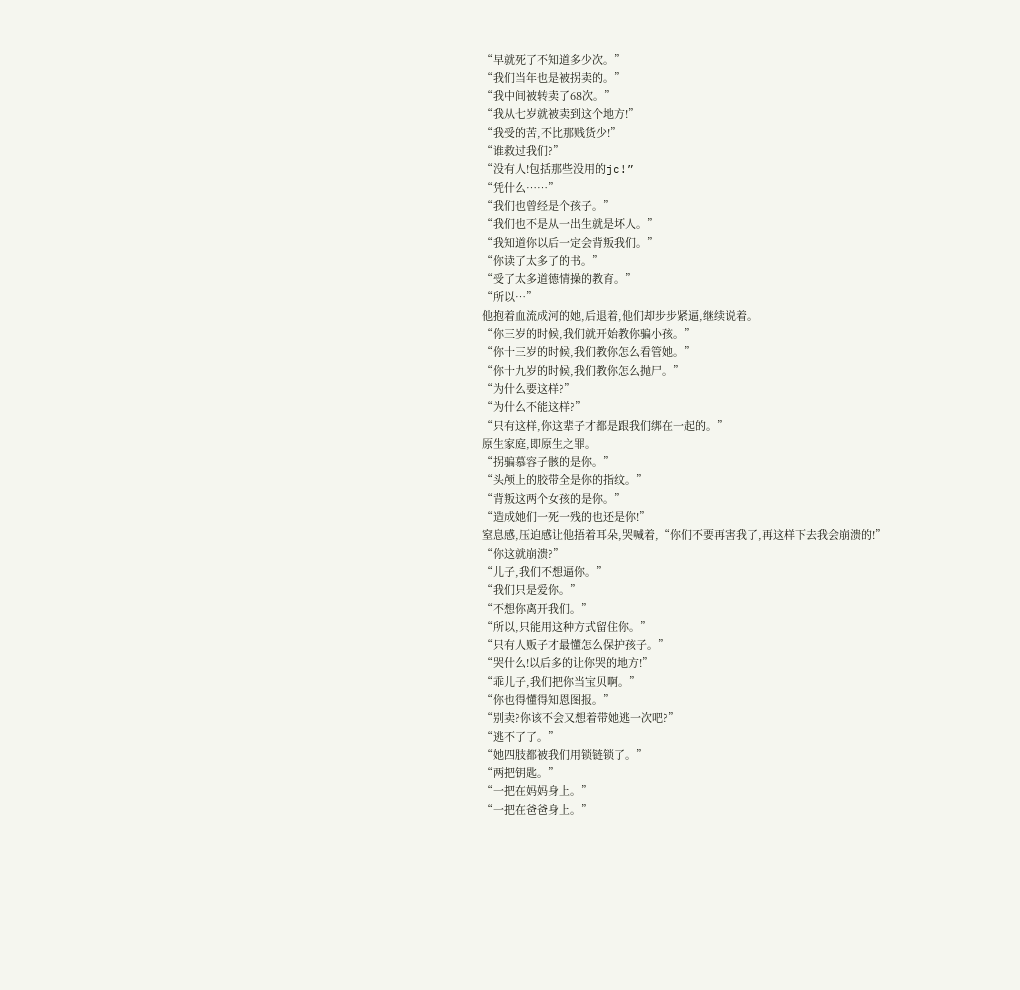“早就死了不知道多少次。”
“我们当年也是被拐卖的。”
“我中间被转卖了68次。”
“我从七岁就被卖到这个地方!”
“我受的苦,不比那贱货少!”
“谁救过我们?”
“没有人!包括那些没用的jc!”
“凭什么……”
“我们也曾经是个孩子。”
“我们也不是从一出生就是坏人。”
“我知道你以后一定会背叛我们。”
“你读了太多了的书。”
“受了太多道德情操的教育。”
“所以…”
他抱着血流成河的她,后退着,他们却步步紧逼,继续说着。
“你三岁的时候,我们就开始教你骗小孩。”
“你十三岁的时候,我们教你怎么看管她。”
“你十九岁的时候,我们教你怎么抛尸。”
“为什么要这样?”
“为什么不能这样?”
“只有这样,你这辈子才都是跟我们绑在一起的。”
原生家庭,即原生之罪。
“拐骗慕容子骸的是你。”
“头颅上的胶带全是你的指纹。”
“背叛这两个女孩的是你。”
“造成她们一死一残的也还是你!”
窒息感,压迫感让他捂着耳朵,哭喊着,“你们不要再害我了,再这样下去我会崩溃的!”
“你这就崩溃?”
“儿子,我们不想逼你。”
“我们只是爱你。”
“不想你离开我们。”
“所以,只能用这种方式留住你。”
“只有人贩子才最懂怎么保护孩子。”
“哭什么!以后多的让你哭的地方!”
“乖儿子,我们把你当宝贝啊。”
“你也得懂得知恩图报。”
“别卖?你该不会又想着带她逃一次吧?”
“逃不了了。”
“她四肢都被我们用锁链锁了。”
“两把钥匙。”
“一把在妈妈身上。”
“一把在爸爸身上。”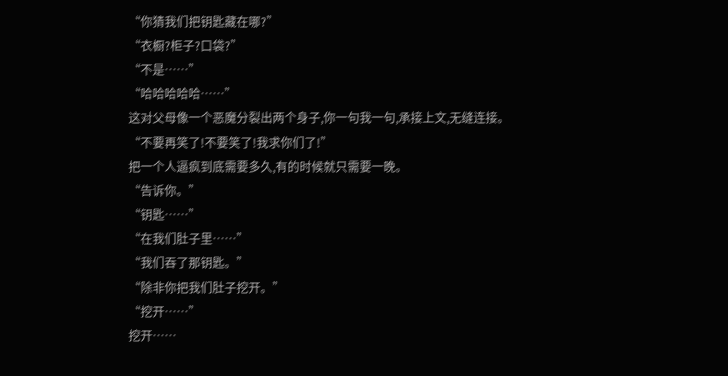“你猜我们把钥匙藏在哪?”
“衣橱?柜子?口袋?”
“不是……”
“哈哈哈哈哈……”
这对父母像一个恶魔分裂出两个身子,你一句我一句,承接上文,无缝连接。
“不要再笑了!不要笑了!我求你们了!”
把一个人逼疯到底需要多久,有的时候就只需要一晚。
“告诉你。”
“钥匙……”
“在我们肚子里……”
“我们吞了那钥匙。”
“除非你把我们肚子挖开。”
“挖开……”
挖开……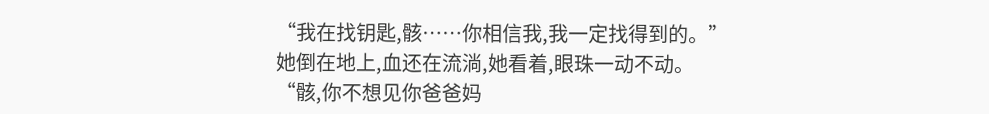“我在找钥匙,骸……你相信我,我一定找得到的。”
她倒在地上,血还在流淌,她看着,眼珠一动不动。
“骸,你不想见你爸爸妈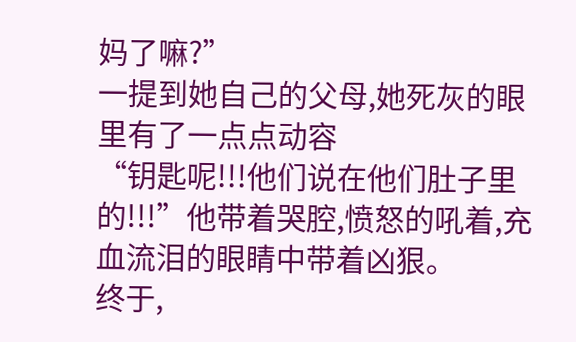妈了嘛?”
一提到她自己的父母,她死灰的眼里有了一点点动容
“钥匙呢!!!他们说在他们肚子里的!!!”他带着哭腔,愤怒的吼着,充血流泪的眼睛中带着凶狠。
终于,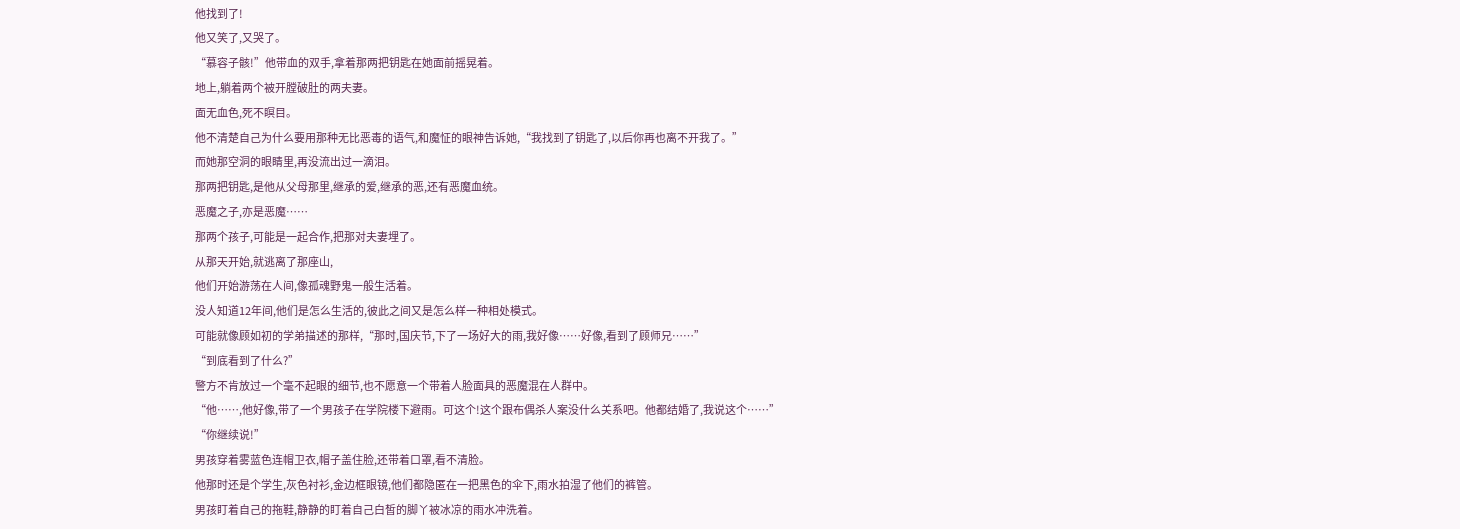他找到了!
他又笑了,又哭了。
“慕容子骸!”他带血的双手,拿着那两把钥匙在她面前摇晃着。
地上,躺着两个被开膛破肚的两夫妻。
面无血色,死不瞑目。
他不清楚自己为什么要用那种无比恶毒的语气,和魔怔的眼神告诉她,“我找到了钥匙了,以后你再也离不开我了。”
而她那空洞的眼睛里,再没流出过一滴泪。
那两把钥匙,是他从父母那里,继承的爱,继承的恶,还有恶魔血统。
恶魔之子,亦是恶魔……
那两个孩子,可能是一起合作,把那对夫妻埋了。
从那天开始,就逃离了那座山,
他们开始游荡在人间,像孤魂野鬼一般生活着。
没人知道12年间,他们是怎么生活的,彼此之间又是怎么样一种相处模式。
可能就像顾如初的学弟描述的那样,“那时,国庆节,下了一场好大的雨,我好像……好像,看到了顾师兄……”
“到底看到了什么?”
警方不肯放过一个毫不起眼的细节,也不愿意一个带着人脸面具的恶魔混在人群中。
“他……,他好像,带了一个男孩子在学院楼下避雨。可这个!这个跟布偶杀人案没什么关系吧。他都结婚了,我说这个……”
“你继续说!”
男孩穿着雾蓝色连帽卫衣,帽子盖住脸,还带着口罩,看不清脸。
他那时还是个学生,灰色衬衫,金边框眼镜,他们都隐匿在一把黑色的伞下,雨水拍湿了他们的裤管。
男孩盯着自己的拖鞋,静静的盯着自己白皙的脚丫被冰凉的雨水冲洗着。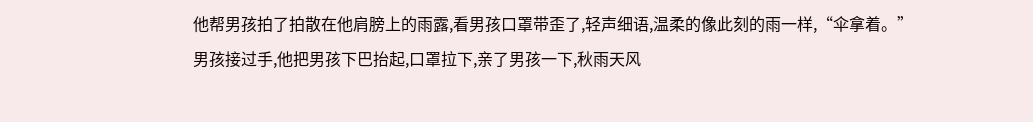他帮男孩拍了拍散在他肩膀上的雨露,看男孩口罩带歪了,轻声细语,温柔的像此刻的雨一样,“伞拿着。”
男孩接过手,他把男孩下巴抬起,口罩拉下,亲了男孩一下,秋雨天风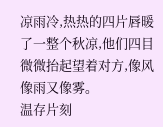凉雨冷,热热的四片唇暖了一整个秋凉,他们四目微微抬起望着对方,像风像雨又像雾。
温存片刻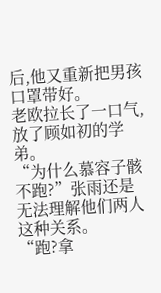后,他又重新把男孩口罩带好。
老欧拉长了一口气,放了顾如初的学弟。
“为什么慕容子骸不跑?”张雨还是无法理解他们两人这种关系。
“跑?拿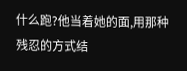什么跑?他当着她的面,用那种残忍的方式结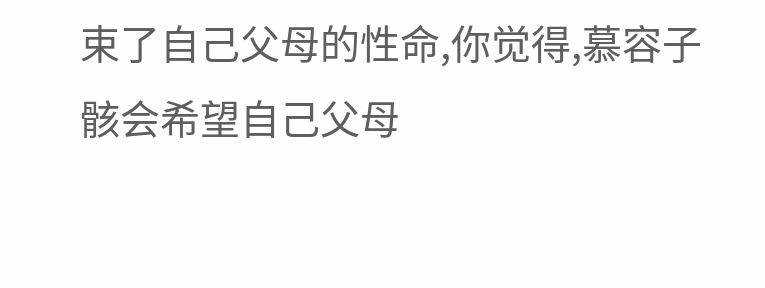束了自己父母的性命,你觉得,慕容子骸会希望自己父母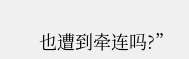也遭到牵连吗?”